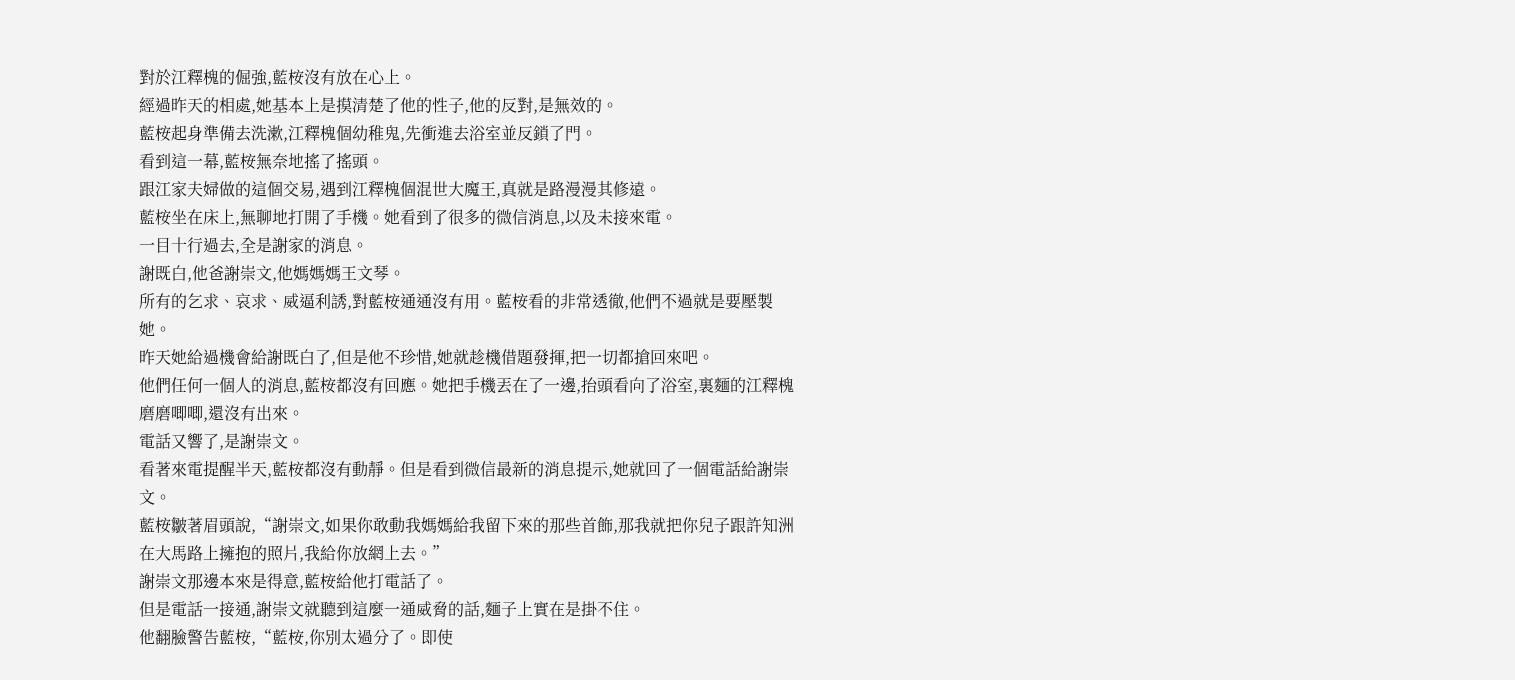對於江釋槐的倔強,藍桉沒有放在心上。
經過昨天的相處,她基本上是摸清楚了他的性子,他的反對,是無效的。
藍桉起身準備去洗漱,江釋槐個幼稚鬼,先衝進去浴室並反鎖了門。
看到這一幕,藍桉無奈地搖了搖頭。
跟江家夫婦做的這個交易,遇到江釋槐個混世大魔王,真就是路漫漫其修遠。
藍桉坐在床上,無聊地打開了手機。她看到了很多的微信消息,以及未接來電。
一目十行過去,全是謝家的消息。
謝既白,他爸謝崇文,他媽媽媽王文琴。
所有的乞求、哀求、威逼利誘,對藍桉通通沒有用。藍桉看的非常透徹,他們不過就是要壓製她。
昨天她給過機會給謝既白了,但是他不珍惜,她就趁機借題發揮,把一切都搶回來吧。
他們任何一個人的消息,藍桉都沒有回應。她把手機丟在了一邊,抬頭看向了浴室,裏麵的江釋槐磨磨唧唧,還沒有出來。
電話又響了,是謝崇文。
看著來電提醒半天,藍桉都沒有動靜。但是看到微信最新的消息提示,她就回了一個電話給謝崇文。
藍桉皺著眉頭說,“謝崇文,如果你敢動我媽媽給我留下來的那些首飾,那我就把你兒子跟許知洲在大馬路上擁抱的照片,我給你放網上去。”
謝崇文那邊本來是得意,藍桉給他打電話了。
但是電話一接通,謝崇文就聽到這麼一通威脅的話,麵子上實在是掛不住。
他翻臉警告藍桉,“藍桉,你別太過分了。即使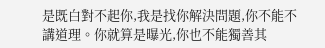是既白對不起你,我是找你解決問題,你不能不講道理。你就算是曝光,你也不能獨善其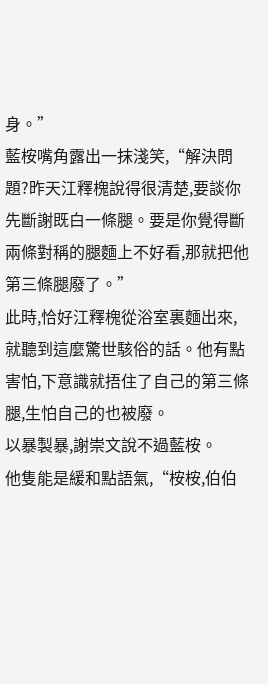身。”
藍桉嘴角露出一抹淺笑,“解決問題?昨天江釋槐說得很清楚,要談你先斷謝既白一條腿。要是你覺得斷兩條對稱的腿麵上不好看,那就把他第三條腿廢了。”
此時,恰好江釋槐從浴室裏麵出來,就聽到這麼驚世駭俗的話。他有點害怕,下意識就捂住了自己的第三條腿,生怕自己的也被廢。
以暴製暴,謝崇文說不過藍桉。
他隻能是緩和點語氣,“桉桉,伯伯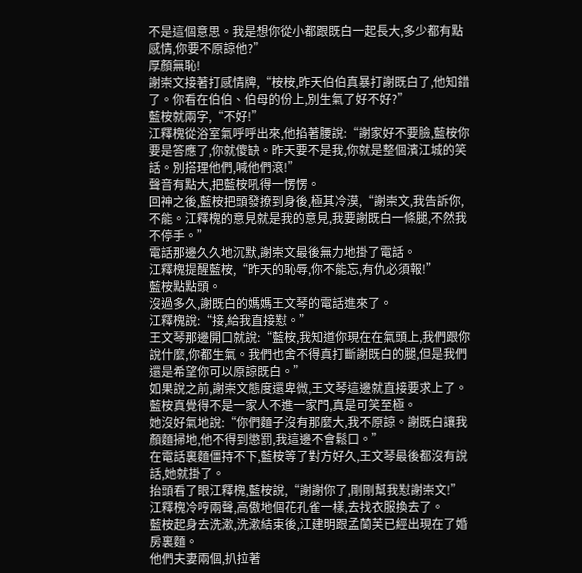不是這個意思。我是想你從小都跟既白一起長大,多少都有點感情,你要不原諒他?”
厚顏無恥!
謝崇文接著打感情牌,“桉桉,昨天伯伯真暴打謝既白了,他知錯了。你看在伯伯、伯母的份上,別生氣了好不好?”
藍桉就兩字,“不好!”
江釋槐從浴室氣呼呼出來,他掐著腰說:“謝家好不要臉,藍桉你要是答應了,你就傻缺。昨天要不是我,你就是整個濱江城的笑話。別搭理他們,喊他們滾!”
聲音有點大,把藍桉吼得一愣愣。
回神之後,藍桉把頭發撩到身後,極其冷漠,“謝崇文,我告訴你,不能。江釋槐的意見就是我的意見,我要謝既白一條腿,不然我不停手。”
電話那邊久久地沉默,謝崇文最後無力地掛了電話。
江釋槐提醒藍桉,“昨天的恥辱,你不能忘,有仇必須報!”
藍桉點點頭。
沒過多久,謝既白的媽媽王文琴的電話進來了。
江釋槐說:“接,給我直接懟。”
王文琴那邊開口就說:“藍桉,我知道你現在在氣頭上,我們跟你說什麼,你都生氣。我們也舍不得真打斷謝既白的腿,但是我們還是希望你可以原諒既白。”
如果說之前,謝崇文態度還卑微,王文琴這邊就直接要求上了。
藍桉真覺得不是一家人不進一家門,真是可笑至極。
她沒好氣地說:“你們麵子沒有那麼大,我不原諒。謝既白讓我顏麵掃地,他不得到懲罰,我這邊不會鬆口。”
在電話裏麵僵持不下,藍桉等了對方好久,王文琴最後都沒有說話,她就掛了。
抬頭看了眼江釋槐,藍桉說,“謝謝你了,剛剛幫我懟謝崇文!”
江釋槐冷哼兩聲,高傲地個花孔雀一樣,去找衣服換去了。
藍桉起身去洗漱,洗漱結束後,江建明跟孟蘭芙已經出現在了婚房裏麵。
他們夫妻兩個,扒拉著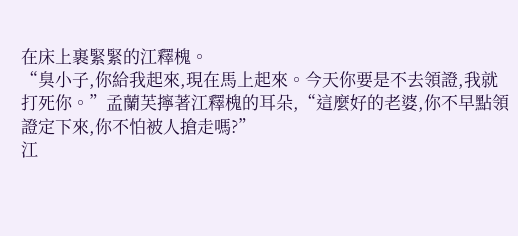在床上裹緊緊的江釋槐。
“臭小子,你給我起來,現在馬上起來。今天你要是不去領證,我就打死你。”孟蘭芙擰著江釋槐的耳朵,“這麼好的老婆,你不早點領證定下來,你不怕被人搶走嗎?”
江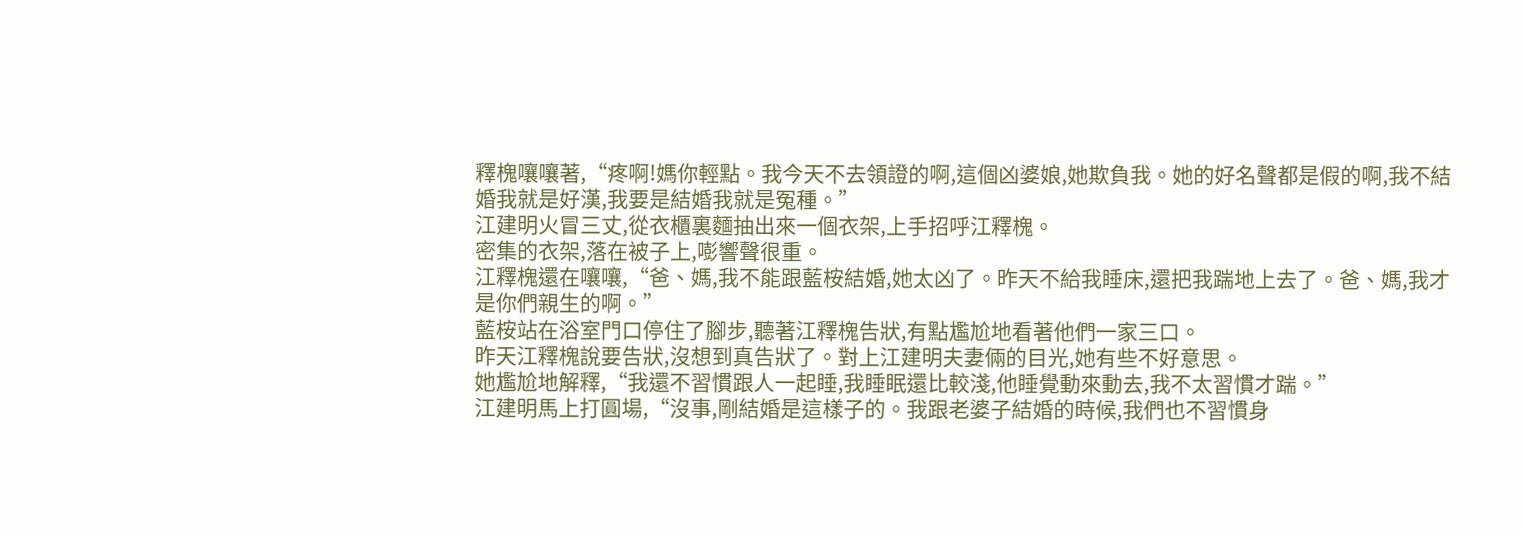釋槐嚷嚷著,“疼啊!媽你輕點。我今天不去領證的啊,這個凶婆娘,她欺負我。她的好名聲都是假的啊,我不結婚我就是好漢,我要是結婚我就是冤種。”
江建明火冒三丈,從衣櫃裏麵抽出來一個衣架,上手招呼江釋槐。
密集的衣架,落在被子上,嘭響聲很重。
江釋槐還在嚷嚷,“爸、媽,我不能跟藍桉結婚,她太凶了。昨天不給我睡床,還把我踹地上去了。爸、媽,我才是你們親生的啊。”
藍桉站在浴室門口停住了腳步,聽著江釋槐告狀,有點尷尬地看著他們一家三口。
昨天江釋槐說要告狀,沒想到真告狀了。對上江建明夫妻倆的目光,她有些不好意思。
她尷尬地解釋,“我還不習慣跟人一起睡,我睡眠還比較淺,他睡覺動來動去,我不太習慣才踹。”
江建明馬上打圓場,“沒事,剛結婚是這樣子的。我跟老婆子結婚的時候,我們也不習慣身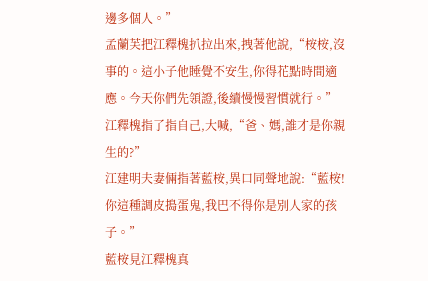邊多個人。”
孟蘭芙把江釋槐扒拉出來,拽著他說,“桉桉,沒事的。這小子他睡覺不安生,你得花點時間適應。今天你們先領證,後續慢慢習慣就行。”
江釋槐指了指自己,大喊,“爸、媽,誰才是你親生的?”
江建明夫妻倆指著藍桉,異口同聲地說:“藍桉!你這種調皮搗蛋鬼,我巴不得你是別人家的孩子。”
藍桉見江釋槐真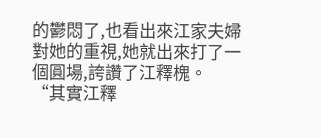的鬱悶了,也看出來江家夫婦對她的重視,她就出來打了一個圓場,誇讚了江釋槐。
“其實江釋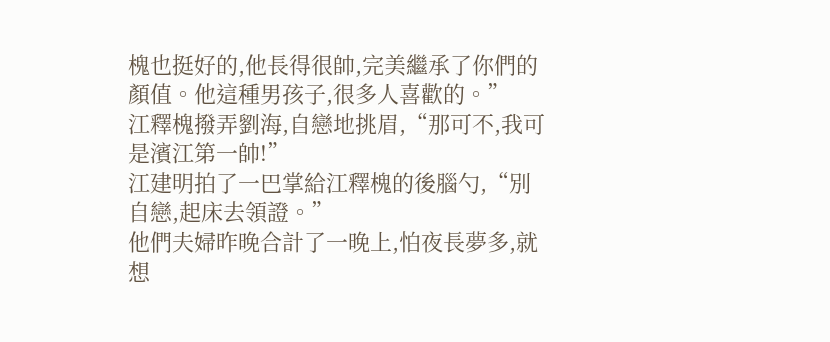槐也挺好的,他長得很帥,完美繼承了你們的顏值。他這種男孩子,很多人喜歡的。”
江釋槐撥弄劉海,自戀地挑眉,“那可不,我可是濱江第一帥!”
江建明拍了一巴掌給江釋槐的後腦勺,“別自戀,起床去領證。”
他們夫婦昨晚合計了一晚上,怕夜長夢多,就想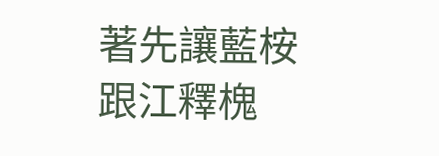著先讓藍桉跟江釋槐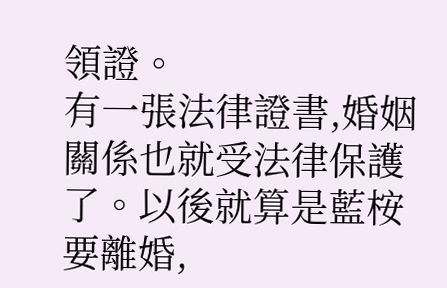領證。
有一張法律證書,婚姻關係也就受法律保護了。以後就算是藍桉要離婚,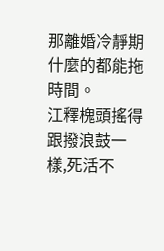那離婚冷靜期什麼的都能拖時間。
江釋槐頭搖得跟撥浪鼓一樣,死活不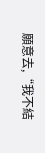願意去,“我不結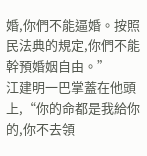婚,你們不能逼婚。按照民法典的規定,你們不能幹預婚姻自由。”
江建明一巴掌蓋在他頭上,“你的命都是我給你的,你不去領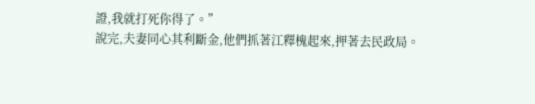證,我就打死你得了。”
說完,夫妻同心其利斷金,他們抓著江釋槐起來,押著去民政局。